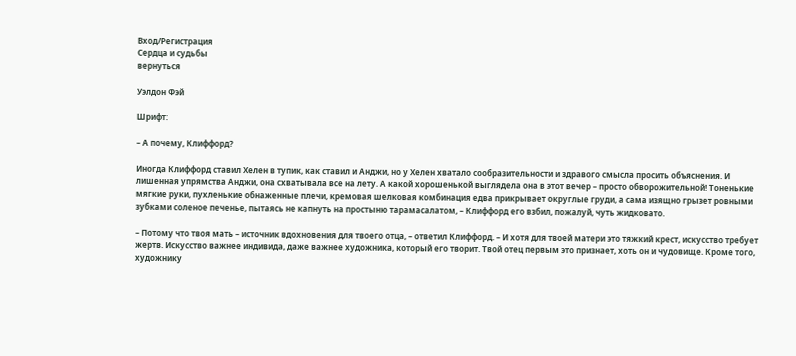Вход/Регистрация
Сердца и судьбы
вернуться

Уэлдон Фэй

Шрифт:

– А почему, Клиффорд?

Иногда Клиффорд ставил Хелен в тупик, как ставил и Анджи, но у Хелен хватало сообразительности и здравого смысла просить объяснения. И лишенная упрямства Анджи, она схватывала все на лету. А какой хорошенькой выглядела она в этот вечер – просто обворожительной! Тоненькие мягкие руки, пухленькие обнаженные плечи, кремовая шелковая комбинация едва прикрывает округлые груди, а сама изящно грызет ровными зубками соленое печенье, пытаясь не капнуть на простыню тарамасалатом, – Клиффорд его взбил, пожалуй, чуть жидковато.

– Потому что твоя мать – источник вдохновения для твоего отца, – ответил Клиффорд. – И хотя для твоей матери это тяжкий крест, искусство требует жертв. Искусство важнее индивида, даже важнее художника, который его творит. Твой отец первым это признает, хоть он и чудовище. Кроме того, художнику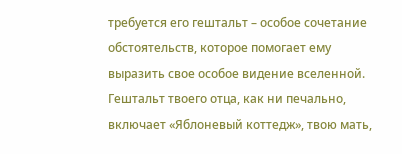требуется его гештальт – особое сочетание обстоятельств, которое помогает ему выразить свое особое видение вселенной. Гештальт твоего отца, как ни печально, включает «Яблоневый коттедж», твою мать,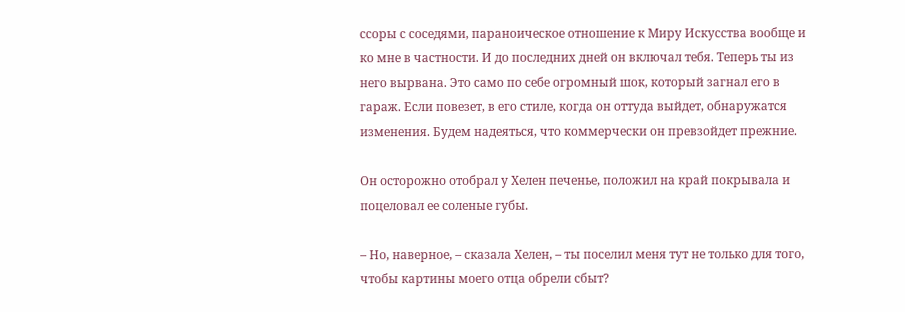ссоры с соседями, параноическое отношение к Миру Искусства вообще и ко мне в частности. И до последних дней он включал тебя. Теперь ты из него вырвана. Это само по себе огромный шок, который загнал его в гараж. Если повезет, в его стиле, когда он оттуда выйдет, обнаружатся изменения. Будем надеяться, что коммерчески он превзойдет прежние.

Он осторожно отобрал у Хелен печенье, положил на край покрывала и поцеловал ее соленые губы.

– Но, наверное, – сказала Хелен, – ты поселил меня тут не только для того, чтобы картины моего отца обрели сбыт?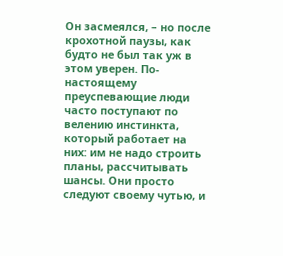Он засмеялся, – но после крохотной паузы, как будто не был так уж в этом уверен. По-настоящему преуспевающие люди часто поступают по велению инстинкта, который работает на них: им не надо строить планы, рассчитывать шансы. Они просто следуют своему чутью, и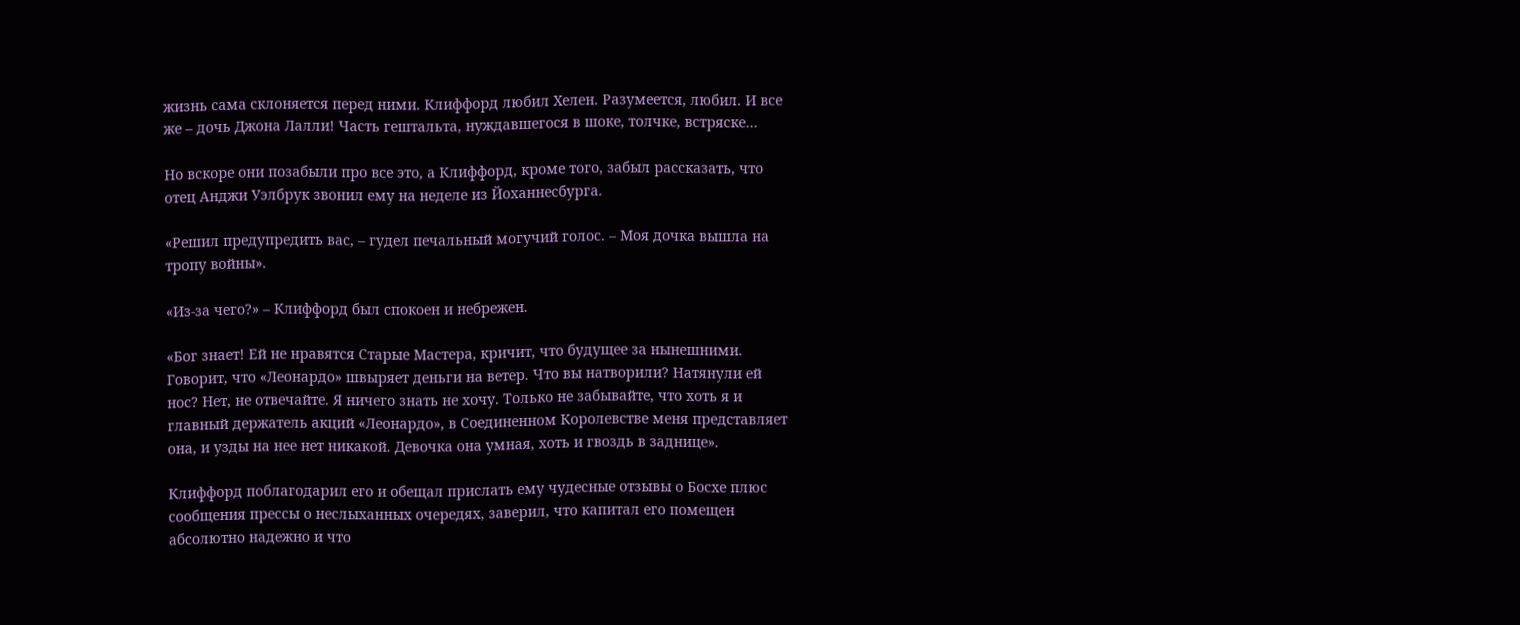жизнь сама склоняется перед ними. Клиффорд любил Хелен. Разумеется, любил. И все же – дочь Джона Лалли! Часть гештальта, нуждавшегося в шоке, толчке, встряске…

Но вскоре они позабыли про все это, а Клиффорд, кроме того, забыл рассказать, что отец Анджи Уэлбрук звонил ему на неделе из Йоханнесбурга.

«Решил предупредить вас, – гудел печальный могучий голос. – Моя дочка вышла на тропу войны».

«Из-за чего?» – Клиффорд был спокоен и небрежен.

«Бог знает! Ей не нравятся Старые Мастера, кричит, что будущее за нынешними. Говорит, что «Леонардо» швыряет деньги на ветер. Что вы натворили? Натянули ей нос? Нет, не отвечайте. Я ничего знать не хочу. Только не забывайте, что хоть я и главный держатель акций «Леонардо», в Соединенном Королевстве меня представляет она, и узды на нее нет никакой. Девочка она умная, хоть и гвоздь в заднице».

Клиффорд поблагодарил его и обещал прислать ему чудесные отзывы о Босхе плюс сообщения прессы о неслыханных очередях, заверил, что капитал его помещен абсолютно надежно и что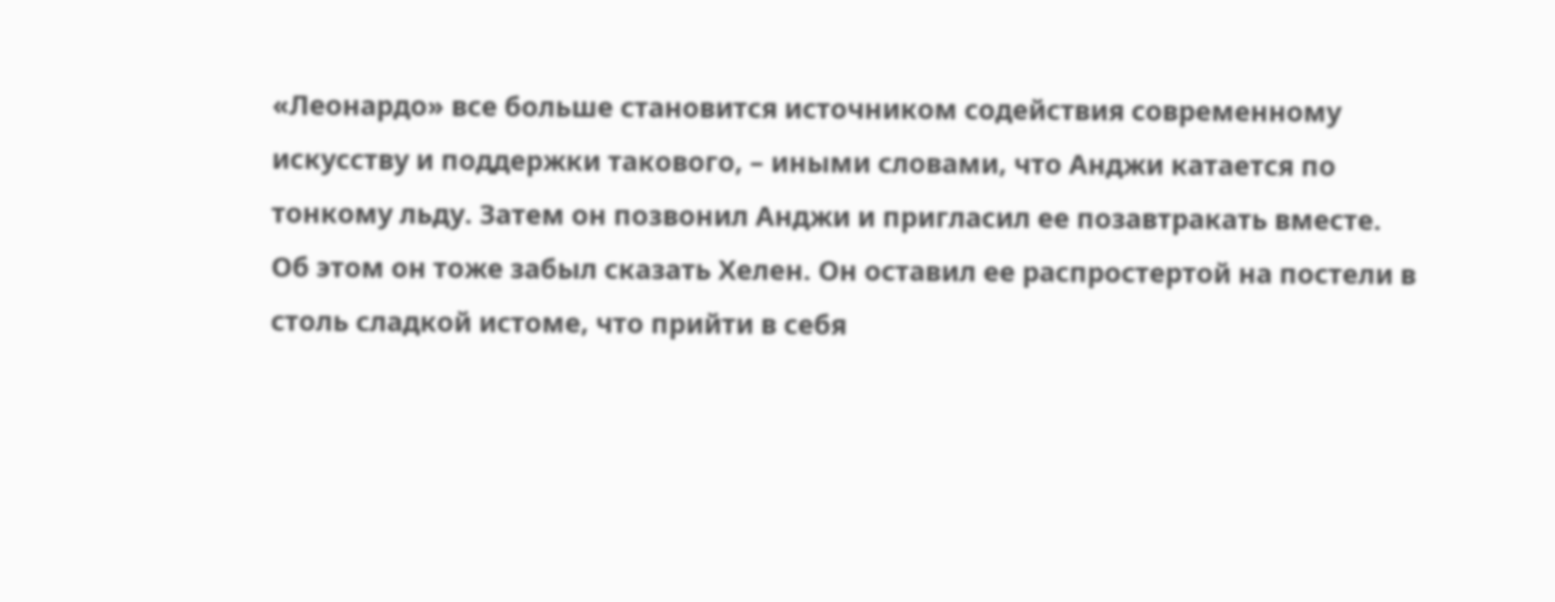«Леонардо» все больше становится источником содействия современному искусству и поддержки такового, – иными словами, что Анджи катается по тонкому льду. Затем он позвонил Анджи и пригласил ее позавтракать вместе. Об этом он тоже забыл сказать Хелен. Он оставил ее распростертой на постели в столь сладкой истоме, что прийти в себя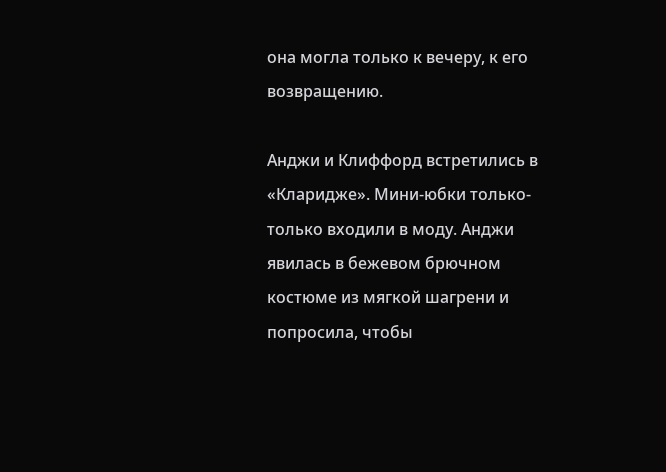она могла только к вечеру, к его возвращению.

Анджи и Клиффорд встретились в «Кларидже». Мини-юбки только-только входили в моду. Анджи явилась в бежевом брючном костюме из мягкой шагрени и попросила, чтобы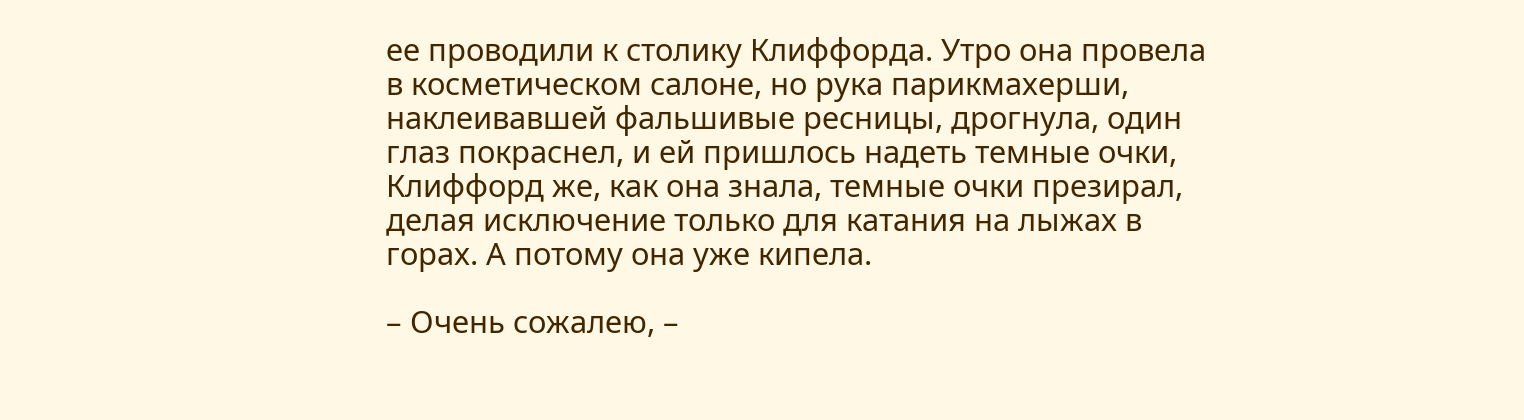ее проводили к столику Клиффорда. Утро она провела в косметическом салоне, но рука парикмахерши, наклеивавшей фальшивые ресницы, дрогнула, один глаз покраснел, и ей пришлось надеть темные очки, Клиффорд же, как она знала, темные очки презирал, делая исключение только для катания на лыжах в горах. А потому она уже кипела.

– Очень сожалею, –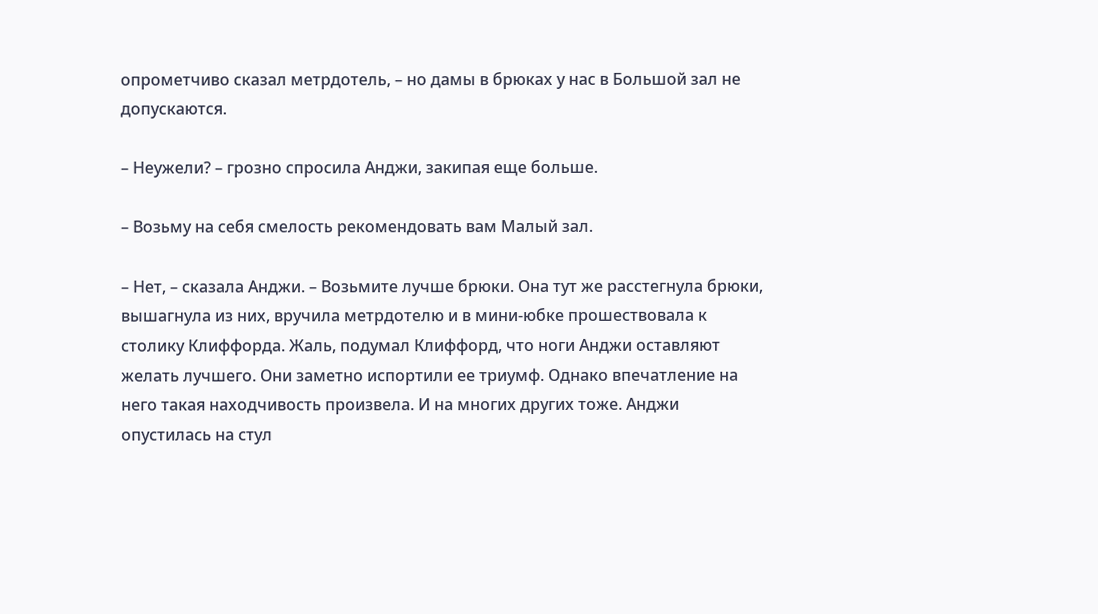опрометчиво сказал метрдотель, – но дамы в брюках у нас в Большой зал не допускаются.

– Неужели? – грозно спросила Анджи, закипая еще больше.

– Возьму на себя смелость рекомендовать вам Малый зал.

– Нет, – сказала Анджи. – Возьмите лучше брюки. Она тут же расстегнула брюки, вышагнула из них, вручила метрдотелю и в мини-юбке прошествовала к столику Клиффорда. Жаль, подумал Клиффорд, что ноги Анджи оставляют желать лучшего. Они заметно испортили ее триумф. Однако впечатление на него такая находчивость произвела. И на многих других тоже. Анджи опустилась на стул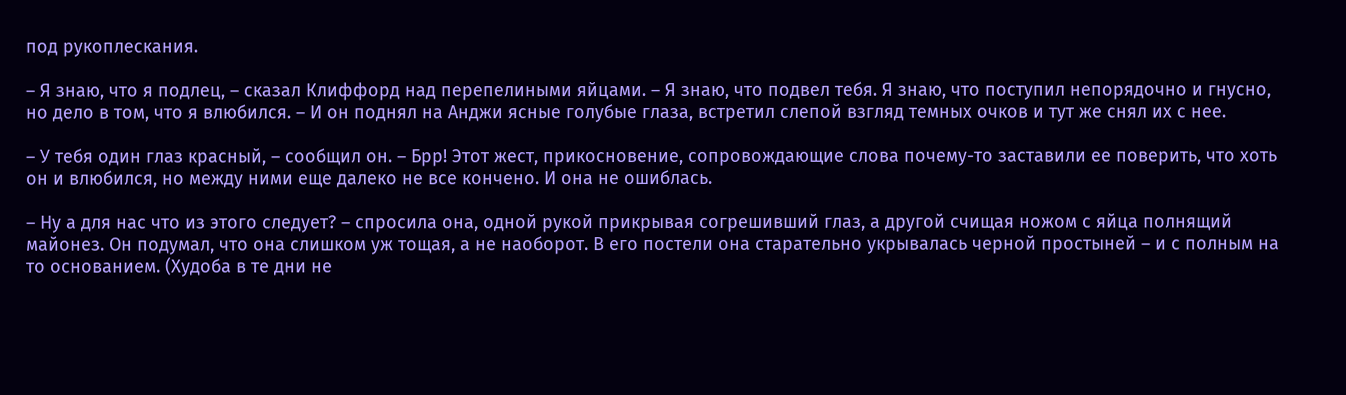под рукоплескания.

– Я знаю, что я подлец, – сказал Клиффорд над перепелиными яйцами. – Я знаю, что подвел тебя. Я знаю, что поступил непорядочно и гнусно, но дело в том, что я влюбился. – И он поднял на Анджи ясные голубые глаза, встретил слепой взгляд темных очков и тут же снял их с нее.

– У тебя один глаз красный, – сообщил он. – Брр! Этот жест, прикосновение, сопровождающие слова почему-то заставили ее поверить, что хоть он и влюбился, но между ними еще далеко не все кончено. И она не ошиблась.

– Ну а для нас что из этого следует? – спросила она, одной рукой прикрывая согрешивший глаз, а другой счищая ножом с яйца полнящий майонез. Он подумал, что она слишком уж тощая, а не наоборот. В его постели она старательно укрывалась черной простыней – и с полным на то основанием. (Худоба в те дни не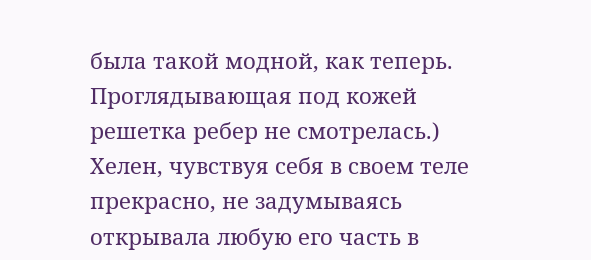была такой модной, как теперь. Проглядывающая под кожей решетка ребер не смотрелась.) Хелен, чувствуя себя в своем теле прекрасно, не задумываясь открывала любую его часть в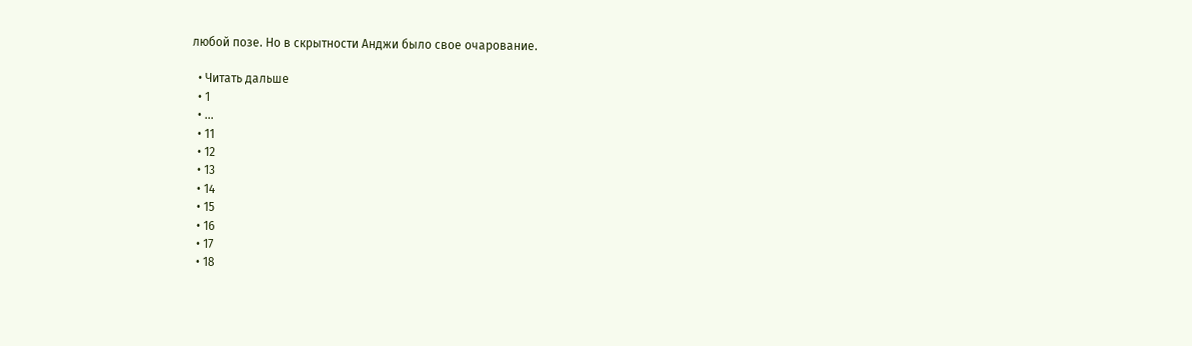любой позе. Но в скрытности Анджи было свое очарование.

  • Читать дальше
  • 1
  • ...
  • 11
  • 12
  • 13
  • 14
  • 15
  • 16
  • 17
  • 18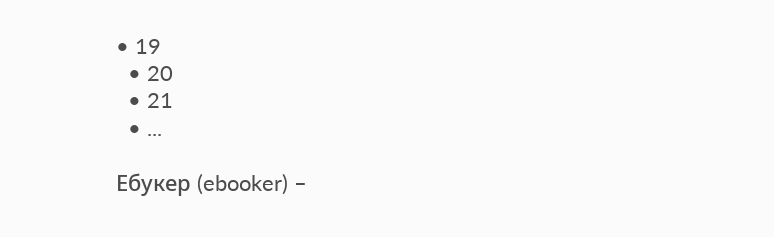• 19
  • 20
  • 21
  • ...

Ебукер (ebooker) –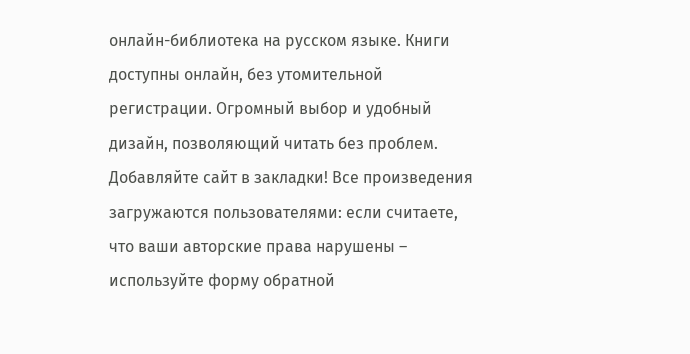онлайн-библиотека на русском языке. Книги доступны онлайн, без утомительной регистрации. Огромный выбор и удобный дизайн, позволяющий читать без проблем. Добавляйте сайт в закладки! Все произведения загружаются пользователями: если считаете, что ваши авторские права нарушены – используйте форму обратной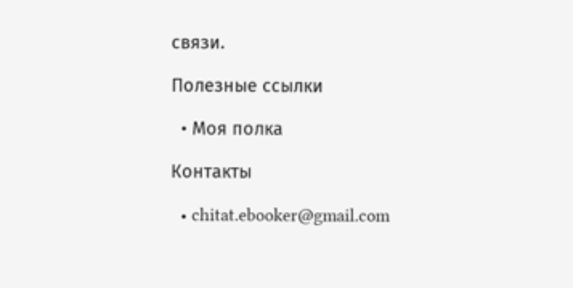связи.

Полезные ссылки

  • Моя полка

Контакты

  • chitat.ebooker@gmail.com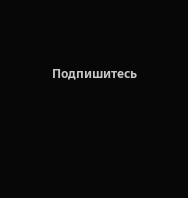Подпишитесь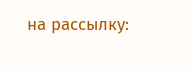на рассылку: